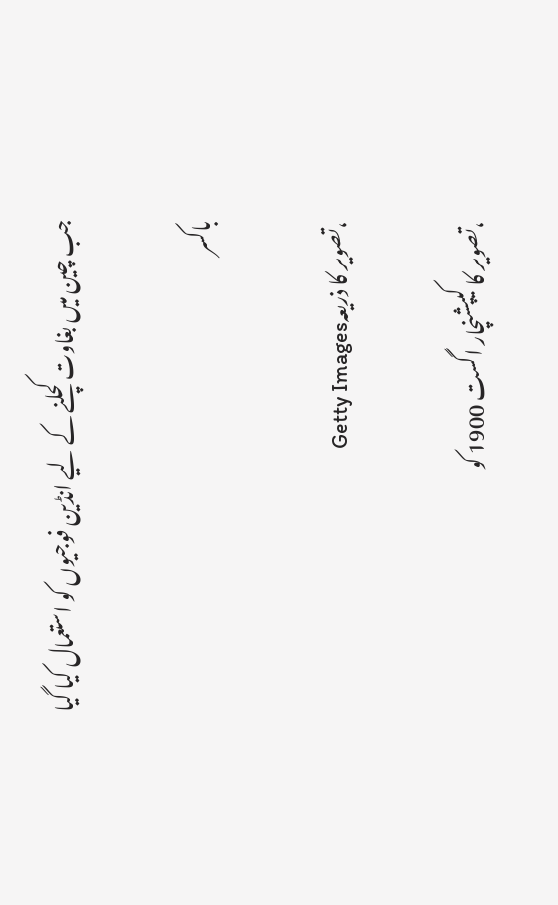جب چین میں بغاوت کچلنے کے لیے انڈین فوجیوں کو استعمال کیا گیا

باکسر

،تصویر کا ذریعہGetty Images

،تصویر کا کیپشنچار اگست 1900 کو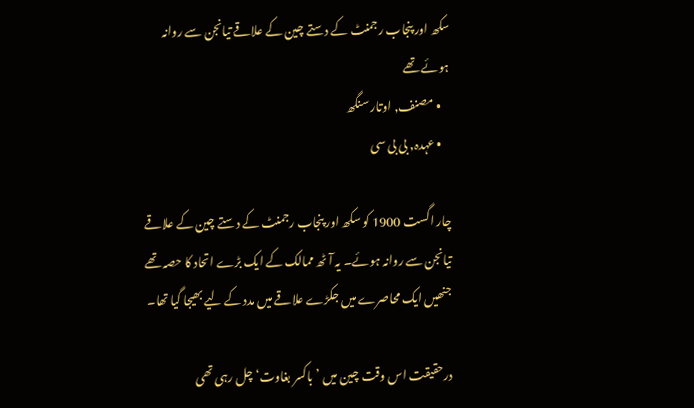سکھ اور پنجاب رجمنٹ کے دستے چین کے علاقے تیانجن سے روانہ ہوئے تھے
    • مصنف, اوتار سنگھ
    • عہدہ, بی بی سی

چار اگست 1900 کو سکھ اور پنجاب رجمنٹ کے دستے چین کے علاقے تیانجن سے روانہ ہوئے۔ یہ آٹھ ممالک کے ایک بڑے اتحاد کا حصہ تھے جنھیں ایک محاصرے میں جکڑے علاقے میں مدد کے لیے بھیجا گیا تھا۔

درحقیقت اس وقت چین میں ’باکسر بغاوت‘ چل رہی تھی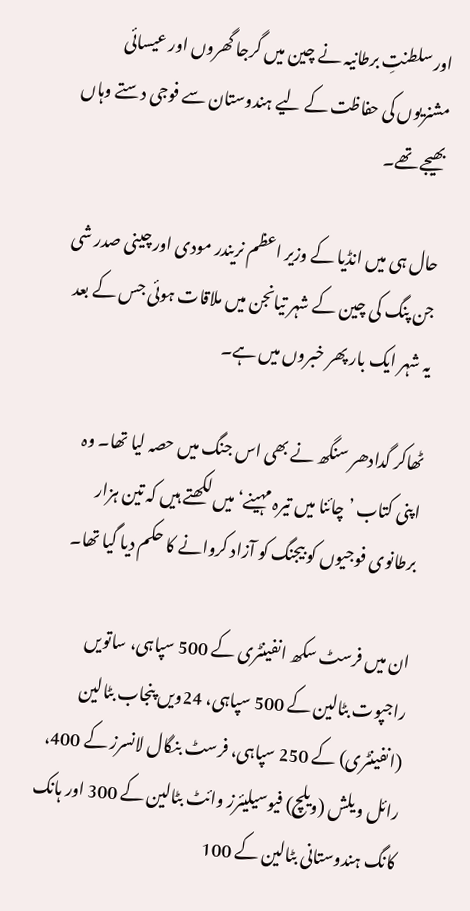اور سلطنتِ برطانیہ نے چین میں گرجا گھروں اور عیسائی مشنریوں کی حفاظت کے لیے ہندوستان سے فوجی دستے وہاں بھیجے تھے۔

حال ہی میں انڈیا کے وزیر اعظم نریندر مودی اور چینی صدر شی جن پنگ کی چین کے شہر تیانجن میں ملاقات ہوئی جس کے بعد یہ شہر ایک بار پھر خبروں میں ہے۔

ٹھاکر گدادھر سنگھ نے بھی اس جنگ میں حصہ لیا تھا۔ وہ اپنی کتاب ’چائنا میں تیرہ مہینے‘ میں لکھتے ہیں کہ تین ہزار برطانوی فوجیوں کو بیجنگ کو آزاد کروانے کا حکم دیا گیا تھا۔

ان میں فرسٹ سکھ انفینٹری کے 500 سپاہی، ساتویں راجپوت بٹالین کے 500 سپاہی، 24ویں پنجاب بٹالین (انفینٹری) کے 250 سپاہی، فرسٹ بنگال لانسرز کے 400، رائل ویلش (ویلچ) فیوسیلیئرز وائٹ بٹالین کے 300 اور ہانک کانگ ہندوستانی بٹالین کے 100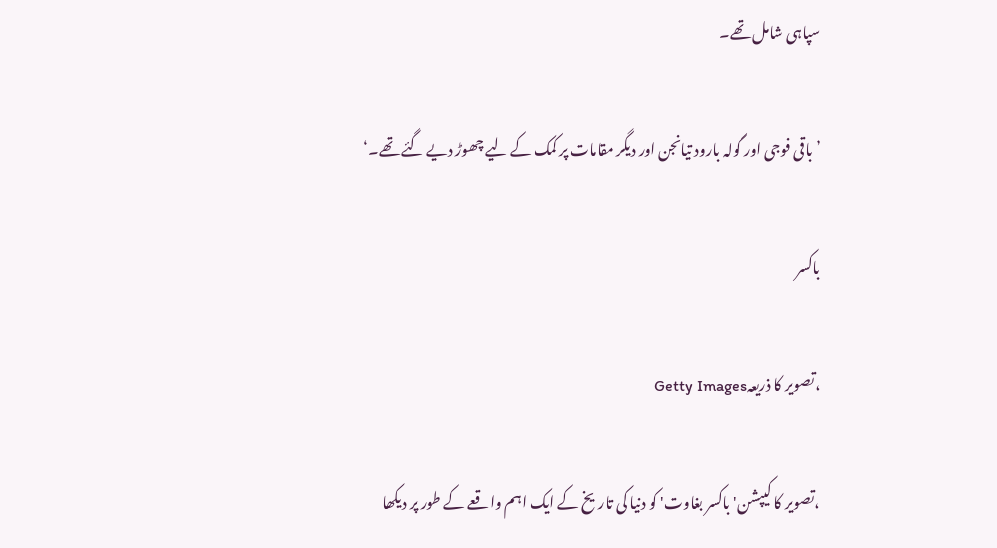سپاہی شامل تھے۔

’باقی فوجی اور گولہ بارود تیانجن اور دیگر مقامات پر کمک کے لیے چھوڑ دیے گئے تھے۔‘

باکسر

،تصویر کا ذریعہGetty Images

،تصویر کا کیپشن'باکسر بغاوت' کو دنیا کی تاریخ کے ایک اہم واقعے کے طور پر دیکھا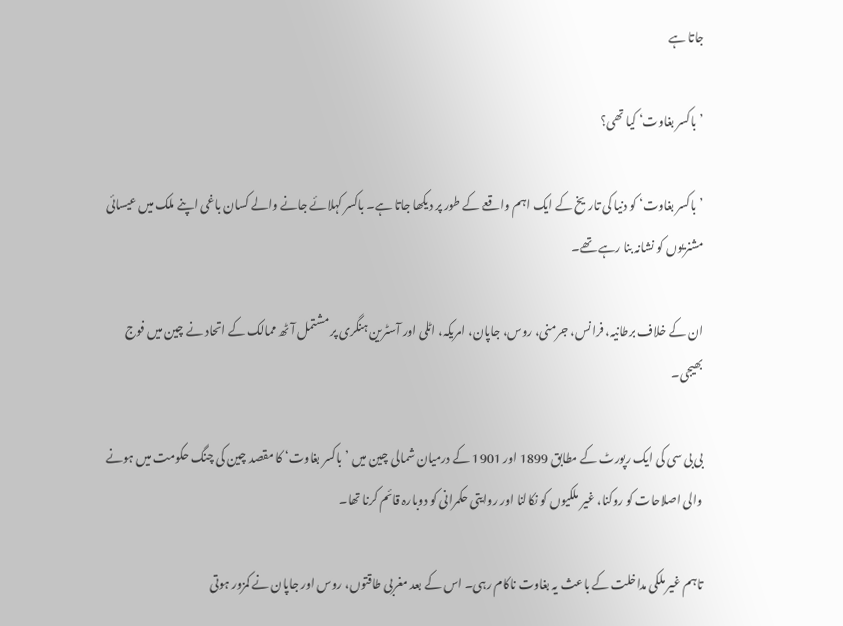جاتا ہے

’باکسر بغاوت‘ کیا تھی؟

’باکسر بغاوت‘ کو دنیا کی تاریخ کے ایک اہم واقعے کے طور پر دیکھا جاتا ہے۔ باکسر کہلائے جانے والے کسان باغی اپنے ملک میں عیسائی مشنریوں کو نشانہ بنا رہے تھے۔

ان کے خلاف برطانیہ، فرانس، جرمنی، روس، جاپان، امریکہ، اٹلی اور آسٹرین ہنگری پر مشتمل آٹھ ممالک کے اتحاد نے چین میں فوج بھیجی۔

بی بی سی کی ایک رپورٹ کے مطابق 1899 اور 1901 کے درمیان شمالی چین میں ’باکسر بغاوت‘ کا مقصد چین کی چنگ حکومت میں ہونے والی اصلاحات کو روکنا، غیر ملکیوں کو نکالنا اور روایتی حکمرانی کو دوبارہ قائم کرنا تھا۔

تاہم غیر ملکی مداخلت کے باعث یہ بغاوت ناکام رہی۔ اس کے بعد مغربی طاقتوں، روس اور جاپان نے کمزور ہوتی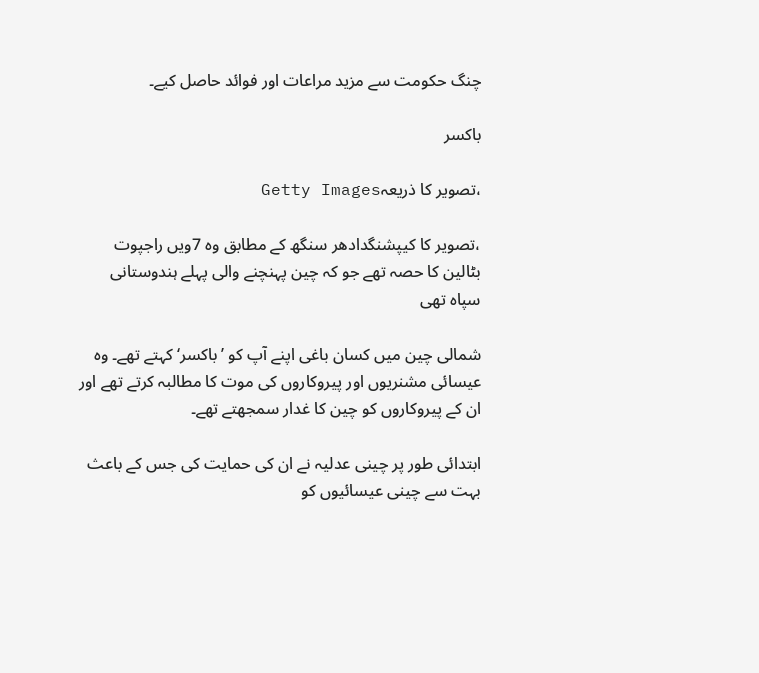چنگ حکومت سے مزید مراعات اور فوائد حاصل کیے۔

باکسر

،تصویر کا ذریعہGetty Images

،تصویر کا کیپشنگدادھر سنگھ کے مطابق وہ 7ویں راجپوت بٹالین کا حصہ تھے جو کہ چین پہنچنے والی پہلے ہندوستانی سپاہ تھی

شمالی چین میں کسان باغی اپنے آپ کو ’باکسر‘ کہتے تھے۔ وہ عیسائی مشنریوں اور پیروکاروں کی موت کا مطالبہ کرتے تھے اور ان کے پیروکاروں کو چین کا غدار سمجھتے تھے۔

ابتدائی طور پر چینی عدلیہ نے ان کی حمایت کی جس کے باعث بہت سے چینی عیسائیوں کو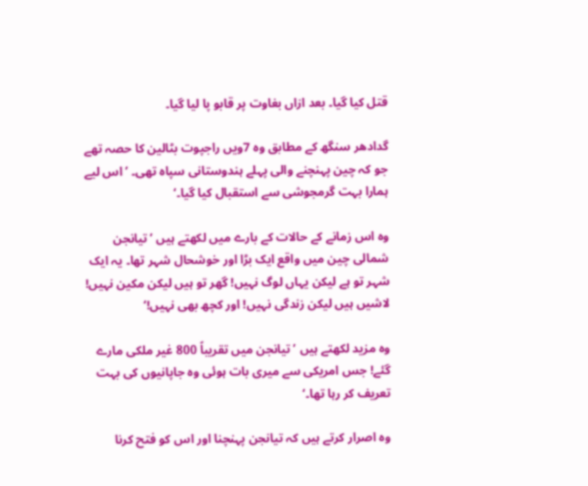قتل کیا گیا۔ بعد ازاں بغاوت پر قابو پا لیا گیا۔

گدادھر سنگھ کے مطابق وہ 7ویں راجپوت بٹالین کا حصہ تھے جو کہ چین پہنچنے والی پہلے ہندوستانی سپاہ تھی۔ ’اس لیے ہمارا بہت گرمجوشی سے استقبال کیا گیا۔‘

وہ اس زمانے کے حالات کے بارے میں لکھتے ہیں ’تیانجن شمالی چین میں واقع ایک بڑا اور خوشحال شہر تھا۔ یہ ایک شہر تو ہے لیکن یہاں لوگ نہیں! گھر تو ہیں لیکن مکین نہیں! لاشیں ہیں لیکن زندگی نہیں! اور کچھ بھی نہیں!‘

وہ مزید لکھتے ہیں ’تیانجن میں تقریباً 800 غیر ملکی مارے گئے! جس امریکی سے میری بات ہوئی وہ جاپانیوں کی بہت تعریف کر رہا تھا۔‘

وہ اصرار کرتے ہیں کہ تیانجن پہنچنا اور اس کو فتح کرنا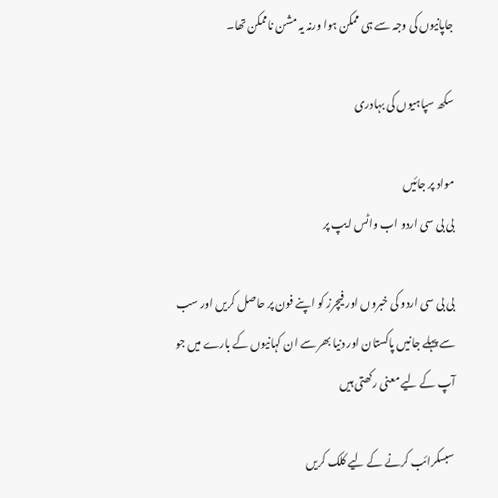جاپانیوں کی وجہ سے ہی ممکن ہوا ورنہ یہ مشن ناممکن تھا۔

سکھ سپاہیوں کی بہادری

مواد پر جائیں
بی بی سی اردو اب واٹس ایپ پر

بی بی سی اردو کی خبروں اور فیچرز کو اپنے فون پر حاصل کریں اور سب سے پہلے جانیں پاکستان اور دنیا بھر سے ان کہانیوں کے بارے میں جو آپ کے لیے معنی رکھتی ہیں

سبسکرائب کرنے کے لیے کلک کریں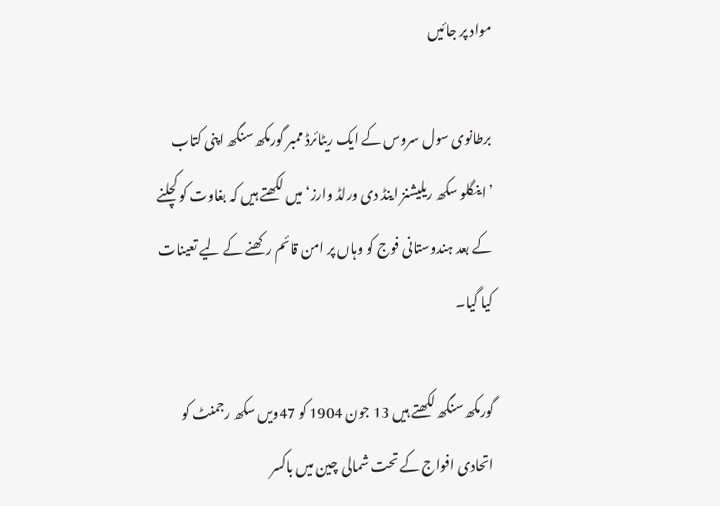مواد پر جائیں

برطانوی سول سروس کے ایک ریٹائرڈ ممبر گورمکھ سنگھ اپنی کتاب ’اینگلو سکھ ریلیشنز اینڈ دی ورلڈ وارز‘ میں لکھتے ہیں کہ بغاوت کو کچلنے کے بعد ہندوستانی فوج کو وہاں پر امن قائم رکھنے کے لیے تعینات کیا گیا۔

گورمکھ سنگھ لکھتے ہیں 13 جون 1904 کو 47ویں سکھ رجمنٹ کو اتحادی افواج کے تحت شمالی چین میں باکسر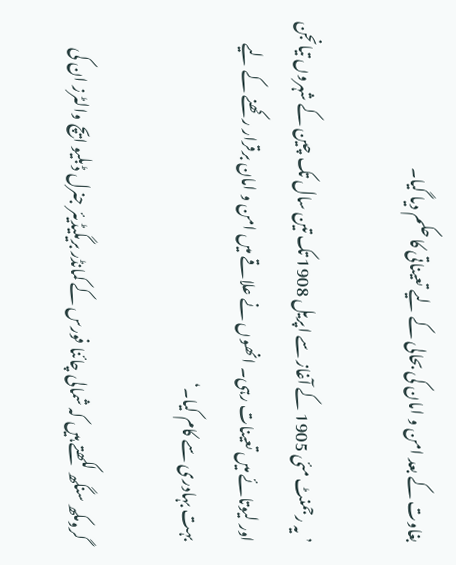بغاوت کے بعد امن و امان کی بحالی کے لیے تعیناتی کا حکم دیا گیا۔

’یہ رجمنٹ مئی 1905 کے آغاز سے اپریل 1908 تک تین سال تک چین کے شہروں تیانجن اور لیوتائے میں تعینات رہی۔ انھوں نے علاقے میں امن و امان برقرار رکھنے کے لیے بہت بہادری سے کام کیا۔‘

گرومکھ سنگھ لکھتے ہیں کہ شمالی چائنا فورس کے کمانڈر بریگیڈیئر جنرل ڈبلیو ایچ والٹرز ان کی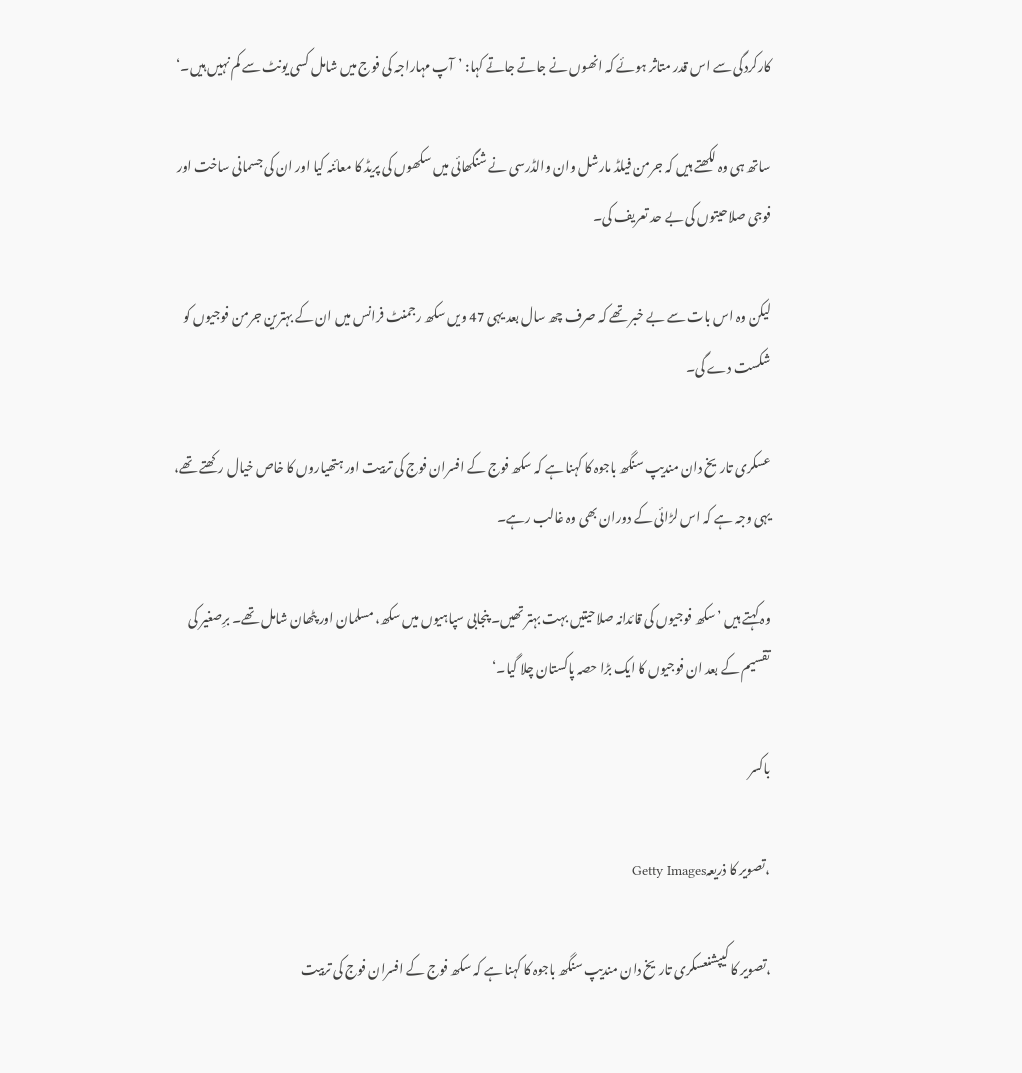کارکردگی سے اس قدر متاثر ہوئے کہ انھوں نے جاتے جاتے کہا: ’آپ مہاراجہ کی فوج میں شامل کسی یونٹ سے کم نہیں ہیں۔‘

ساتھ ہی وہ لکھتے ہیں کہ جرمن فیلڈ مارشل وان والڈرسی نے شنگھائی میں سکھوں کی پریڈ کا معائنہ کیا اور ان کی جسمانی ساخت اور فوجی صلاحیتوں کی بے حد تعریف کی۔

لیکن وہ اس بات سے بے خبر تھے کہ صرف چھ سال بعد یہی 47 ویں سکھ رجمنٹ فرانس میں ان کے بہترین جرمن فوجیوں کو شکست دے گی۔

عسکری تاریخ دان مندیپ سنگھ باجوہ کا کہنا ہے کہ سکھ فوج کے افسران فوج کی تربیت اور ہتھیاروں کا خاص خیال رکھتے تھے، یہی وجہ ہے کہ اس لڑائی کے دوران بھی وہ غالب رہے۔

وہ کہتے ہیں ’سکھ فوجیوں کی قائدانہ صلاحیتیں بہت بہتر تھیں۔ پنجابی سپاہیوں میں سکھ، مسلمان اور پٹھان شامل تھے۔ برِصغیر کی تقسیم کے بعد ان فوجیوں کا ایک بڑا حصہ پاکستان چلا گیا۔‘

باکسر

،تصویر کا ذریعہGetty Images

،تصویر کا کیپشنعسکری تاریخ دان مندیپ سنگھ باجوہ کا کہنا ہے کہ سکھ فوج کے افسران فوج کی تربیت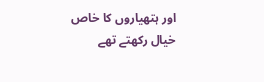اور ہتھیاروں کا خاص خیال رکھتے تھے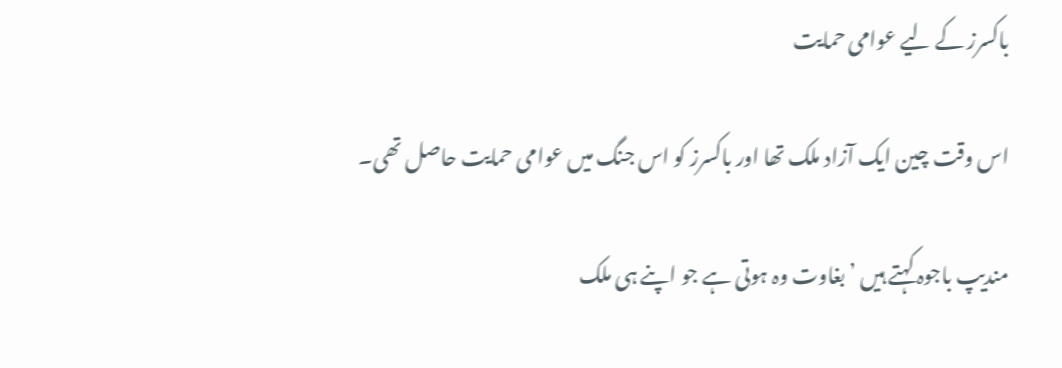باکسرز کے لیے عوامی حمایت

اس وقت چین ایک آزاد ملک تھا اور باکسرز کو اس جنگ میں عوامی حمایت حاصل تھی۔

مندیپ باجوہ کہتے ہیں ’بغاوت وہ ہوتی ہے جو اپنے ہی ملک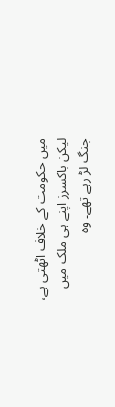میں حکومت کے خلاف اٹھتی ہے، لیکن باکسرز اپنے ہی ملک میں جنگ لڑ رہے تھے۔ وہ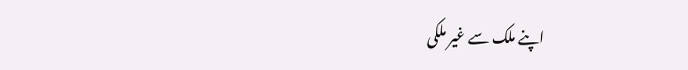اپنے ملک سے غیر ملکی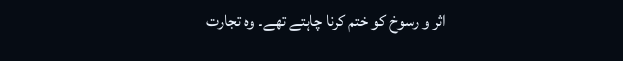اثر و رسوخ کو ختم کرنا چاہتے تھے۔ وہ تجارت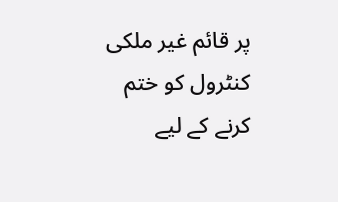پر قائم غیر ملکی کنٹرول کو ختم کرنے کے لیے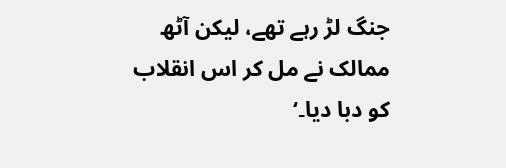جنگ لڑ رہے تھے، لیکن آٹھ ممالک نے مل کر اس انقلاب کو دبا دیا۔‘